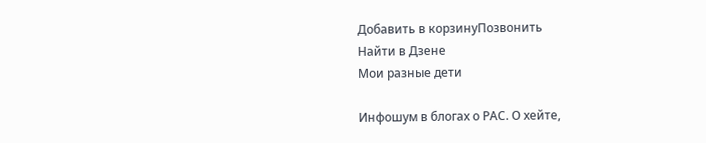Добавить в корзинуПозвонить
Найти в Дзене
Мои разные дети

Инфошум в блогах о РАС. О хейте,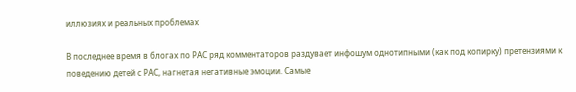иллюзиях и реальных проблемах

В последнее время в блогах по РАС ряд комментаторов раздувает инфошум однотипными (как под копирку) претензиями к поведению детей с РАС, нагнетая негативные эмоции. Самые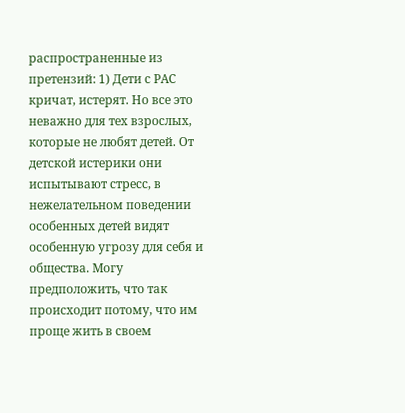распространенные из претензий: 1) Дети с РАС кричат, истерят. Но все это неважно для тех взрослых, которые не любят детей. От детской истерики они испытывают стресс, в нежелательном поведении особенных детей видят особенную угрозу для себя и общества. Могу предположить, что так происходит потому, что им проще жить в своем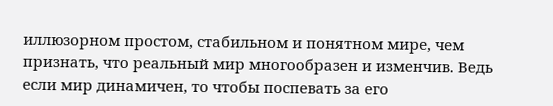иллюзорном простом, стабильном и понятном мире, чем признать, что реальный мир многообразен и изменчив. Ведь если мир динамичен, то чтобы поспевать за его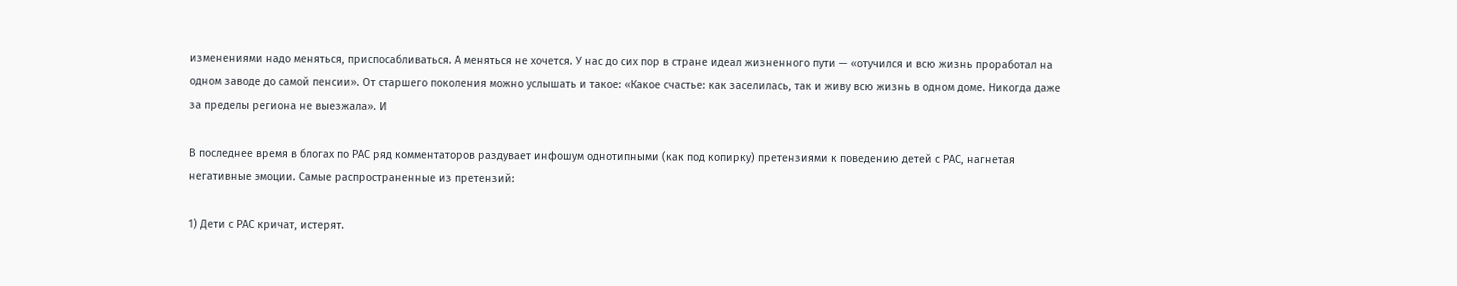изменениями надо меняться, приспосабливаться. А меняться не хочется. У нас до сих пор в стране идеал жизненного пути — «отучился и всю жизнь проработал на одном заводе до самой пенсии». От старшего поколения можно услышать и такое: «Какое счастье: как заселилась, так и живу всю жизнь в одном доме. Никогда даже за пределы региона не выезжала». И

В последнее время в блогах по РАС ряд комментаторов раздувает инфошум однотипными (как под копирку) претензиями к поведению детей с РАС, нагнетая негативные эмоции. Самые распространенные из претензий:

1) Дети с РАС кричат, истерят.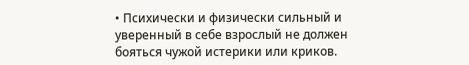• Психически и физически сильный и уверенный в себе взрослый не должен бояться чужой истерики или криков.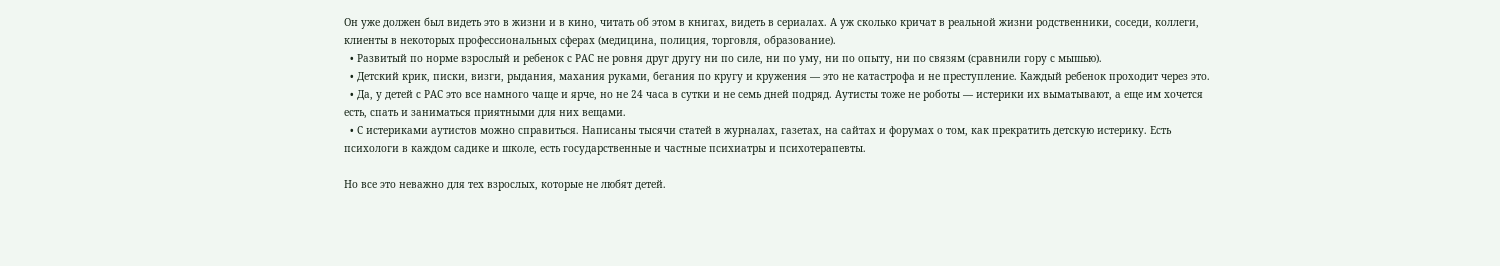Он уже должен был видеть это в жизни и в кино, читать об этом в книгах, видеть в сериалах. А уж сколько кричат в реальной жизни родственники, соседи, коллеги, клиенты в некоторых профессиональных сферах (медицина, полиция, торговля, образование).
  • Развитый по норме взрослый и ребенок с РАС не ровня друг другу ни по силе, ни по уму, ни по опыту, ни по связям (сравнили гору с мышью).
  • Детский крик, писки, визги, рыдания, махания руками, бегания по кругу и кружения — это не катастрофа и не преступление. Каждый ребенок проходит через это.
  • Да, у детей с РАС это все намного чаще и ярче, но не 24 часа в сутки и не семь дней подряд. Аутисты тоже не роботы — истерики их выматывают, а еще им хочется есть, спать и заниматься приятными для них вещами.
  • С истериками аутистов можно справиться. Написаны тысячи статей в журналах, газетах, на сайтах и форумах о том, как прекратить детскую истерику. Есть психологи в каждом садике и школе, есть государственные и частные психиатры и психотерапевты.

Но все это неважно для тех взрослых, которые не любят детей.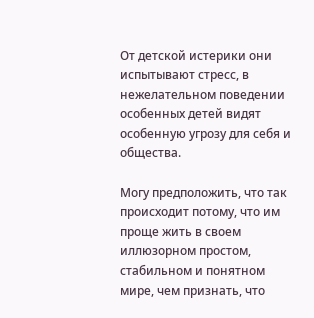От детской истерики они испытывают стресс, в нежелательном поведении особенных детей видят особенную угрозу для себя и общества.

Могу предположить, что так происходит потому, что им проще жить в своем иллюзорном простом, стабильном и понятном мире, чем признать, что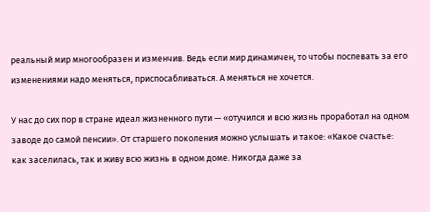реальный мир многообразен и изменчив. Ведь если мир динамичен, то чтобы поспевать за его изменениями надо меняться, приспосабливаться. А меняться не хочется.

У нас до сих пор в стране идеал жизненного пути — «отучился и всю жизнь проработал на одном заводе до самой пенсии». От старшего поколения можно услышать и такое: «Какое счастье: как заселилась, так и живу всю жизнь в одном доме. Никогда даже за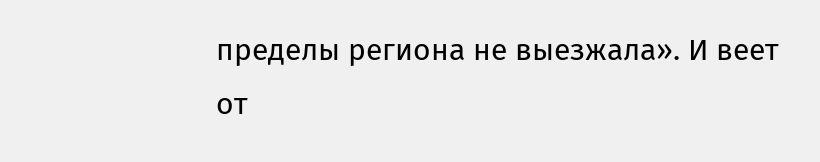пределы региона не выезжала». И веет от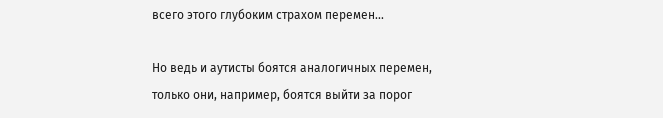всего этого глубоким страхом перемен...

Но ведь и аутисты боятся аналогичных перемен, только они, например, боятся выйти за порог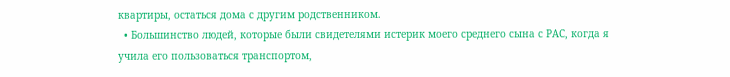квартиры, остаться дома с другим родственником.
  • Большинство людей, которые были свидетелями истерик моего среднего сына с РАС, когда я учила его пользоваться транспортом,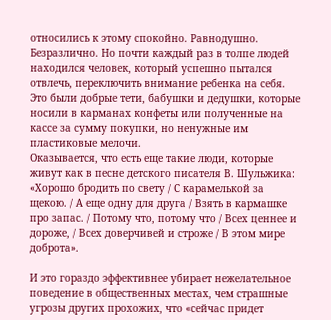относились к этому спокойно. Равнодушно. Безразлично. Но почти каждый раз в толпе людей находился человек, который успешно пытался отвлечь, переключить внимание ребенка на себя. Это были добрые тети, бабушки и дедушки, которые носили в карманах конфеты или полученные на кассе за сумму покупки, но ненужные им пластиковые мелочи.
Оказывается, что есть еще такие люди, которые живут как в песне детского писателя В. Шульжика: «Хорошо бродить по свету / С карамелькой за щекою. / А еще одну для друга / Взять в кармашке про запас. / Потому что, потому что / Всех ценнее и дороже, / Всех доверчивей и строже / В этом мире доброта».

И это гораздо эффективнее убирает нежелательное поведение в общественных местах, чем страшные угрозы других прохожих, что «сейчас придет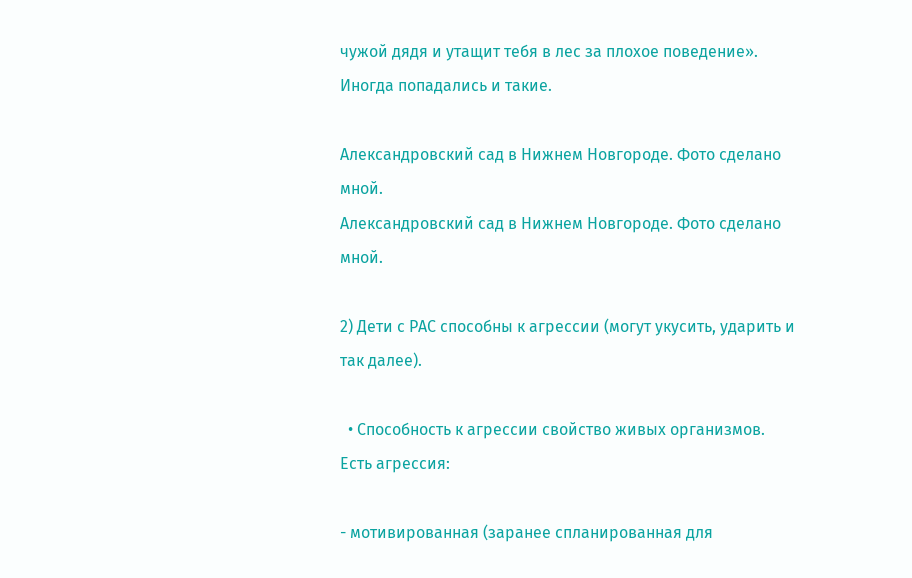чужой дядя и утащит тебя в лес за плохое поведение». Иногда попадались и такие.

Александровский сад в Нижнем Новгороде. Фото сделано мной.
Александровский сад в Нижнем Новгороде. Фото сделано мной.

2) Дети с РАС способны к агрессии (могут укусить, ударить и так далее).

  • Способность к агрессии свойство живых организмов. Есть агрессия:

- мотивированная (заранее спланированная для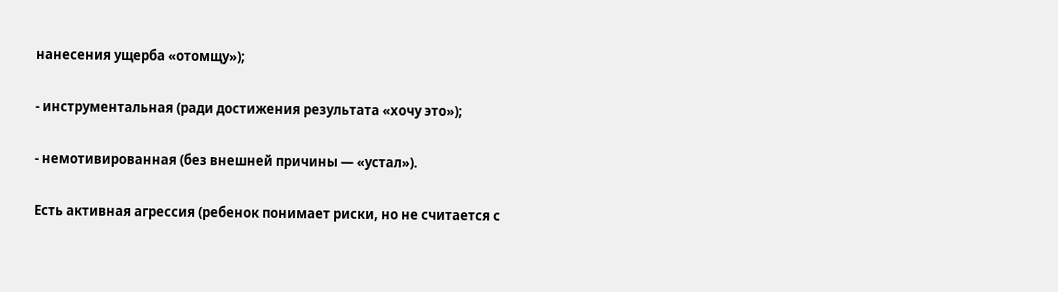нанесения ущерба «отомщу»);

- инструментальная (ради достижения результата «хочу это»);

- немотивированная (без внешней причины — «устал»).

Есть активная агрессия (ребенок понимает риски, но не считается с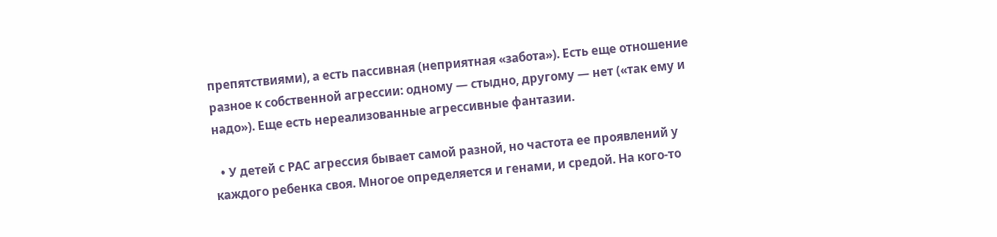препятствиями), а есть пассивная (неприятная «забота»). Есть еще отношение разное к собственной агрессии: одному — стыдно, другому — нет («так ему и надо»). Еще есть нереализованные агрессивные фантазии.

  • У детей с РАС агрессия бывает самой разной, но частота ее проявлений у каждого ребенка своя. Многое определяется и генами, и средой. На кого-то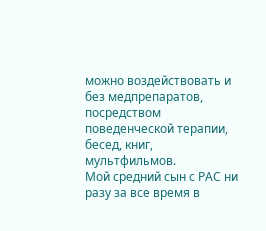можно воздействовать и без медпрепаратов, посредством поведенческой терапии, бесед, книг, мультфильмов.
Мой средний сын с РАС ни разу за все время в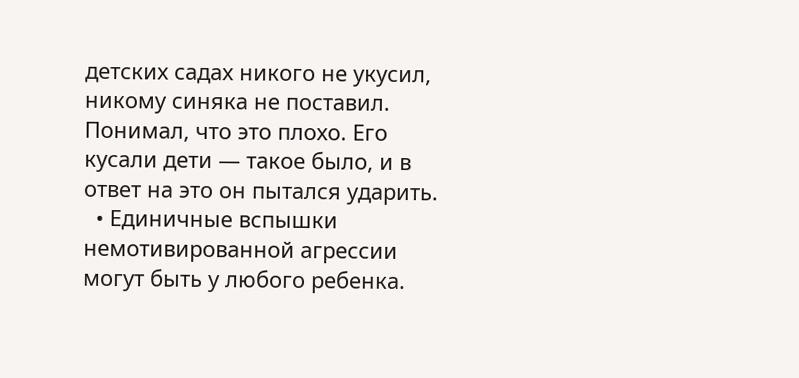детских садах никого не укусил, никому синяка не поставил. Понимал, что это плохо. Его кусали дети — такое было, и в ответ на это он пытался ударить.
  • Единичные вспышки немотивированной агрессии могут быть у любого ребенка.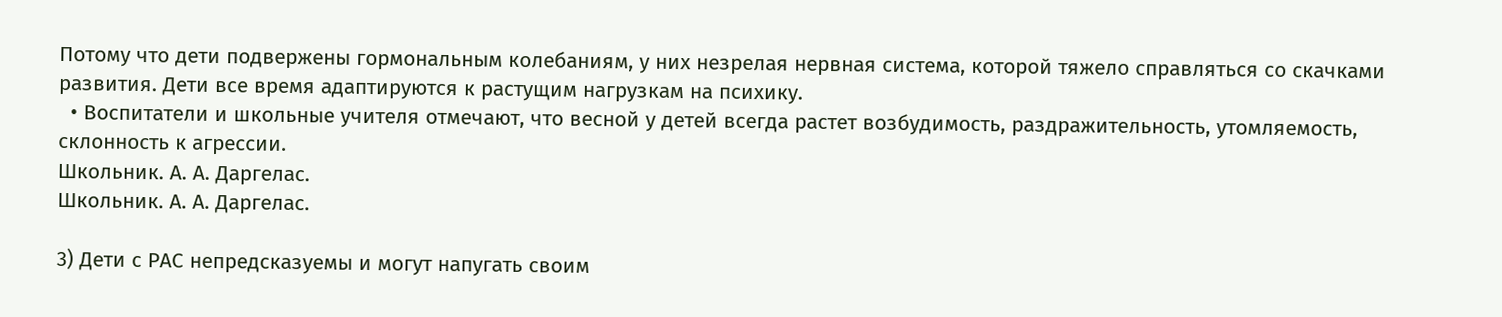Потому что дети подвержены гормональным колебаниям, у них незрелая нервная система, которой тяжело справляться со скачками развития. Дети все время адаптируются к растущим нагрузкам на психику.
  • Воспитатели и школьные учителя отмечают, что весной у детей всегда растет возбудимость, раздражительность, утомляемость, склонность к агрессии.
Школьник. А. А. Даргелас.
Школьник. А. А. Даргелас.

3) Дети с РАС непредсказуемы и могут напугать своим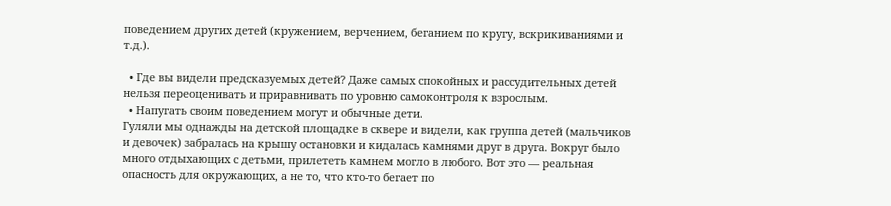поведением других детей (кружением, верчением, беганием по кругу, вскрикиваниями и т.д.).

  • Где вы видели предсказуемых детей? Даже самых спокойных и рассудительных детей нельзя переоценивать и приравнивать по уровню самоконтроля к взрослым.
  • Напугать своим поведением могут и обычные дети.
Гуляли мы однажды на детской площадке в сквере и видели, как группа детей (мальчиков и девочек) забралась на крышу остановки и кидалась камнями друг в друга. Вокруг было много отдыхающих с детьми, прилететь камнем могло в любого. Вот это — реальная опасность для окружающих, а не то, что кто-то бегает по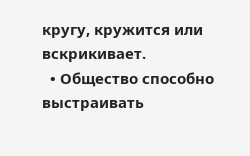кругу, кружится или вскрикивает.
  • Общество способно выстраивать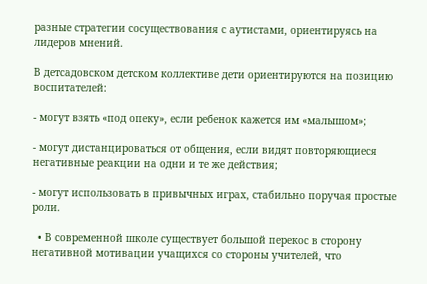разные стратегии сосуществования с аутистами, ориентируясь на лидеров мнений.

В детсадовском детском коллективе дети ориентируются на позицию воспитателей:

- могут взять «под опеку», если ребенок кажется им «малышом»;

- могут дистанцироваться от общения, если видят повторяющиеся негативные реакции на одни и те же действия;

- могут использовать в привычных играх, стабильно поручая простые роли.

  • В современной школе существует большой перекос в сторону негативной мотивации учащихся со стороны учителей, что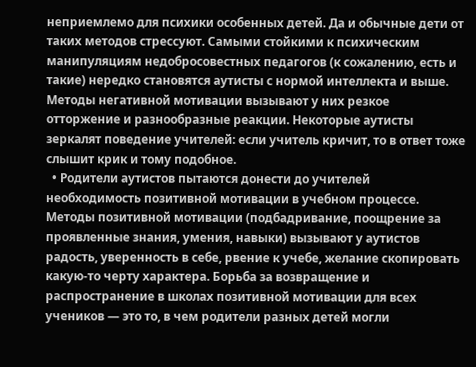неприемлемо для психики особенных детей. Да и обычные дети от таких методов стрессуют. Самыми стойкими к психическим манипуляциям недобросовестных педагогов (к сожалению, есть и такие) нередко становятся аутисты с нормой интеллекта и выше. Методы негативной мотивации вызывают у них резкое отторжение и разнообразные реакции. Некоторые аутисты зеркалят поведение учителей: если учитель кричит, то в ответ тоже слышит крик и тому подобное.
  • Родители аутистов пытаются донести до учителей необходимость позитивной мотивации в учебном процессе. Методы позитивной мотивации (подбадривание, поощрение за проявленные знания, умения, навыки) вызывают у аутистов радость, уверенность в себе, рвение к учебе, желание скопировать какую-то черту характера. Борьба за возвращение и распространение в школах позитивной мотивации для всех учеников — это то, в чем родители разных детей могли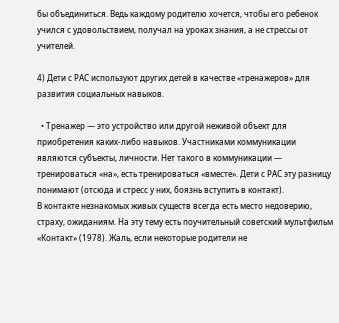бы объединиться. Ведь каждому родителю хочется, чтобы его ребенок учился с удовольствием, получал на уроках знания, а не стрессы от учителей.

4) Дети с РАС используют других детей в качестве «тренажеров» для развития социальных навыков.

  • Тренажер — это устройство или другой неживой объект для приобретения каких-либо навыков. Участниками коммуникации являются субъекты, личности. Нет такого в коммуникации — тренироваться «на», есть тренироваться «вместе». Дети с РАС эту разницу понимают (отсюда и стресс у них, боязнь вступить в контакт).
В контакте незнакомых живых существ всегда есть место недоверию, страху, ожиданиям. На эту тему есть поучительный советский мультфильм «Контакт» (1978). Жаль, если некоторые родители не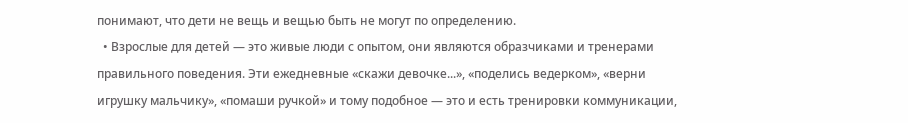понимают, что дети не вещь и вещью быть не могут по определению.
  • Взрослые для детей — это живые люди с опытом, они являются образчиками и тренерами правильного поведения. Эти ежедневные «скажи девочке...», «поделись ведерком», «верни игрушку мальчику», «помаши ручкой» и тому подобное — это и есть тренировки коммуникации,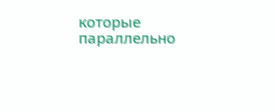которые параллельно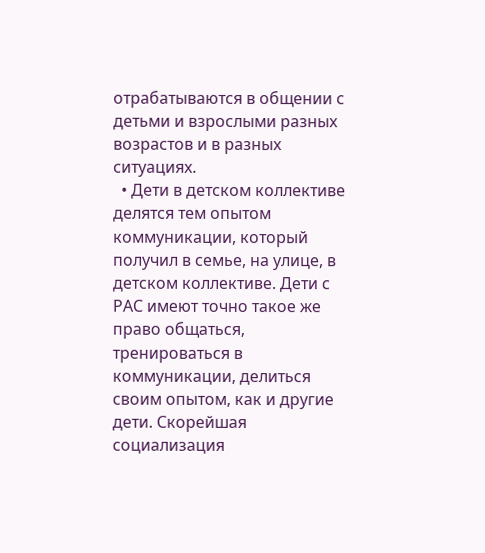отрабатываются в общении с детьми и взрослыми разных возрастов и в разных ситуациях.
  • Дети в детском коллективе делятся тем опытом коммуникации, который получил в семье, на улице, в детском коллективе. Дети с РАС имеют точно такое же право общаться, тренироваться в коммуникации, делиться своим опытом, как и другие дети. Скорейшая социализация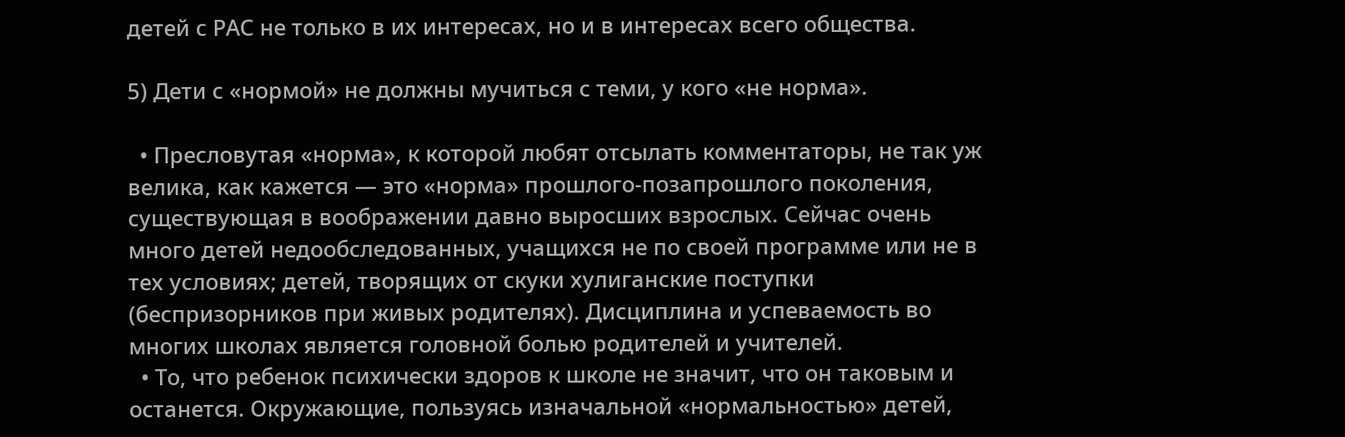детей с РАС не только в их интересах, но и в интересах всего общества.

5) Дети с «нормой» не должны мучиться с теми, у кого «не норма».

  • Пресловутая «норма», к которой любят отсылать комментаторы, не так уж велика, как кажется — это «норма» прошлого-позапрошлого поколения, существующая в воображении давно выросших взрослых. Сейчас очень много детей недообследованных, учащихся не по своей программе или не в тех условиях; детей, творящих от скуки хулиганские поступки (беспризорников при живых родителях). Дисциплина и успеваемость во многих школах является головной болью родителей и учителей.
  • То, что ребенок психически здоров к школе не значит, что он таковым и останется. Окружающие, пользуясь изначальной «нормальностью» детей,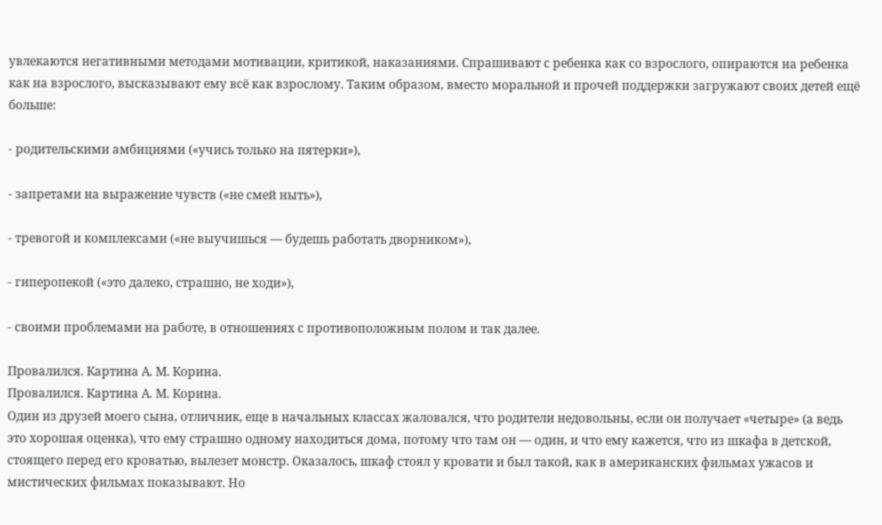увлекаются негативными методами мотивации, критикой, наказаниями. Спрашивают с ребенка как со взрослого, опираются на ребенка как на взрослого, высказывают ему всё как взрослому. Таким образом, вместо моральной и прочей поддержки загружают своих детей ещё больше:

- родительскими амбициями («учись только на пятерки»),

- запретами на выражение чувств («не смей ныть»),

- тревогой и комплексами («не выучишься — будешь работать дворником»),

- гиперопекой («это далеко, страшно, не ходи»),

- своими проблемами на работе, в отношениях с противоположным полом и так далее.

Провалился. Картина А. М. Корина.
Провалился. Картина А. М. Корина.
Один из друзей моего сына, отличник, еще в начальных классах жаловался, что родители недовольны, если он получает «четыре» (а ведь это хорошая оценка), что ему страшно одному находиться дома, потому что там он — один, и что ему кажется, что из шкафа в детской, стоящего перед его кроватью, вылезет монстр. Оказалось, шкаф стоял у кровати и был такой, как в американских фильмах ужасов и мистических фильмах показывают. Но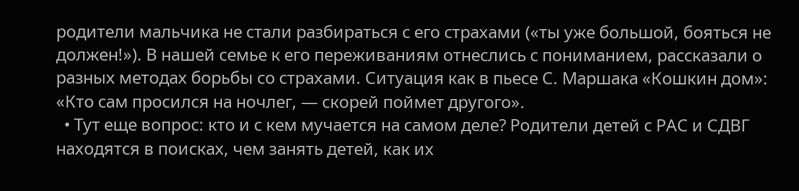родители мальчика не стали разбираться с его страхами («ты уже большой, бояться не должен!»). В нашей семье к его переживаниям отнеслись с пониманием, рассказали о разных методах борьбы со страхами. Ситуация как в пьесе С. Маршака «Кошкин дом»: «Кто сам просился на ночлег, — скорей поймет другого».
  • Тут еще вопрос: кто и с кем мучается на самом деле? Родители детей с РАС и СДВГ находятся в поисках, чем занять детей, как их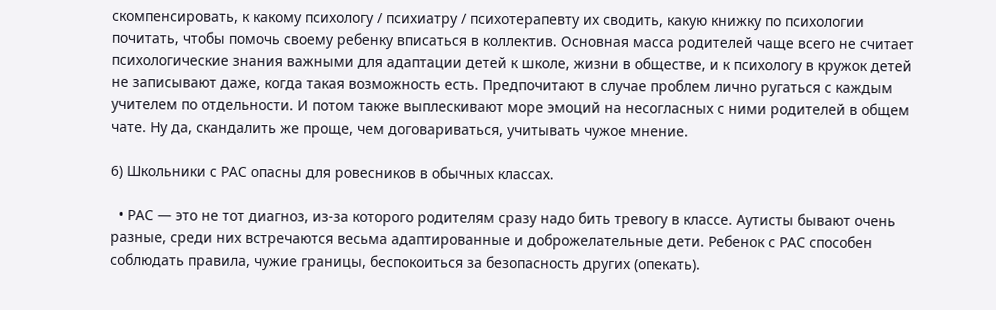скомпенсировать, к какому психологу / психиатру / психотерапевту их сводить, какую книжку по психологии почитать, чтобы помочь своему ребенку вписаться в коллектив. Основная масса родителей чаще всего не считает психологические знания важными для адаптации детей к школе, жизни в обществе, и к психологу в кружок детей не записывают даже, когда такая возможность есть. Предпочитают в случае проблем лично ругаться с каждым учителем по отдельности. И потом также выплескивают море эмоций на несогласных с ними родителей в общем чате. Ну да, скандалить же проще, чем договариваться, учитывать чужое мнение.

6) Школьники с РАС опасны для ровесников в обычных классах.

  • РАС — это не тот диагноз, из-за которого родителям сразу надо бить тревогу в классе. Аутисты бывают очень разные, среди них встречаются весьма адаптированные и доброжелательные дети. Ребенок с РАС способен соблюдать правила, чужие границы, беспокоиться за безопасность других (опекать).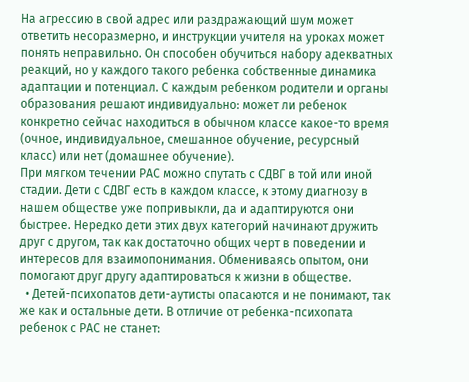На агрессию в свой адрес или раздражающий шум может ответить несоразмерно, и инструкции учителя на уроках может понять неправильно. Он способен обучиться набору адекватных реакций, но у каждого такого ребенка собственные динамика адаптации и потенциал. С каждым ребенком родители и органы образования решают индивидуально: может ли ребенок конкретно сейчас находиться в обычном классе какое-то время (очное, индивидуальное, смешанное обучение, ресурсный класс) или нет (домашнее обучение).
При мягком течении РАС можно спутать с СДВГ в той или иной стадии. Дети с СДВГ есть в каждом классе, к этому диагнозу в нашем обществе уже попривыкли, да и адаптируются они быстрее. Нередко дети этих двух категорий начинают дружить друг с другом, так как достаточно общих черт в поведении и интересов для взаимопонимания. Обмениваясь опытом, они помогают друг другу адаптироваться к жизни в обществе.
  • Детей-психопатов дети-аутисты опасаются и не понимают, так же как и остальные дети. В отличие от ребенка-психопата ребенок с РАС не станет: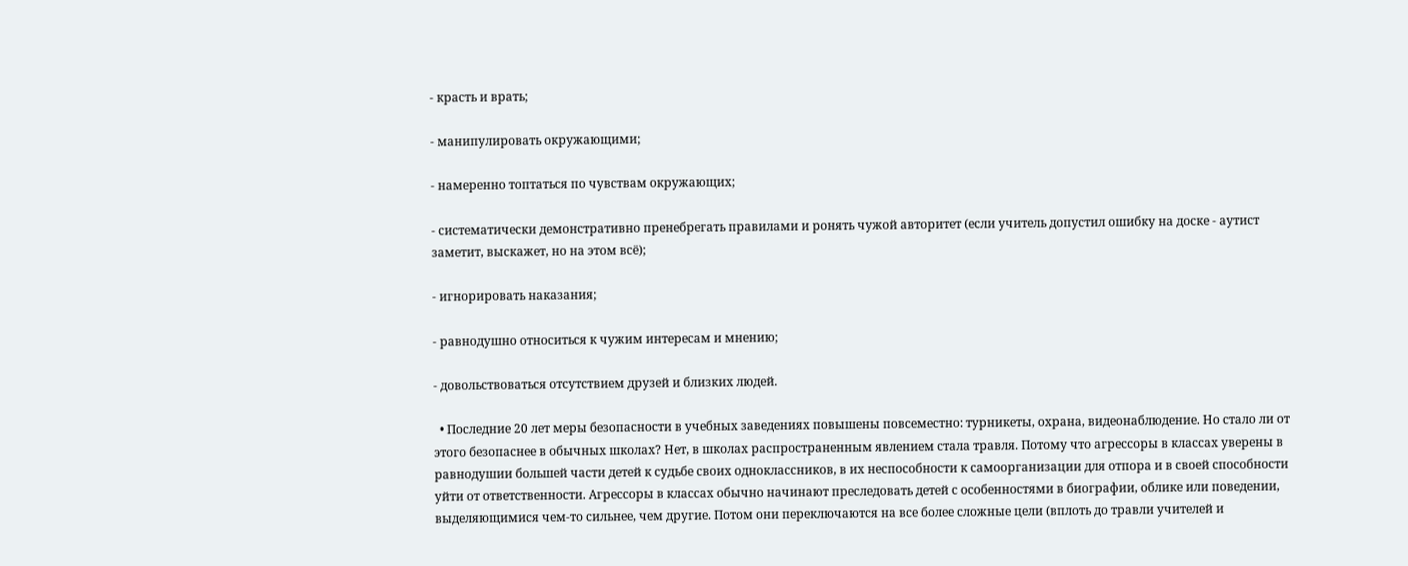- красть и врать;

- манипулировать окружающими;

- намеренно топтаться по чувствам окружающих;

- систематически демонстративно пренебрегать правилами и ронять чужой авторитет (если учитель допустил ошибку на доске - аутист заметит, выскажет, но на этом всё);

- игнорировать наказания;

- равнодушно относиться к чужим интересам и мнению;

- довольствоваться отсутствием друзей и близких людей.

  • Последние 20 лет меры безопасности в учебных заведениях повышены повсеместно: турникеты, охрана, видеонаблюдение. Но стало ли от этого безопаснее в обычных школах? Нет, в школах распространенным явлением стала травля. Потому что агрессоры в классах уверены в равнодушии большей части детей к судьбе своих одноклассников, в их неспособности к самоорганизации для отпора и в своей способности уйти от ответственности. Агрессоры в классах обычно начинают преследовать детей с особенностями в биографии, облике или поведении, выделяющимися чем-то сильнее, чем другие. Потом они переключаются на все более сложные цели (вплоть до травли учителей и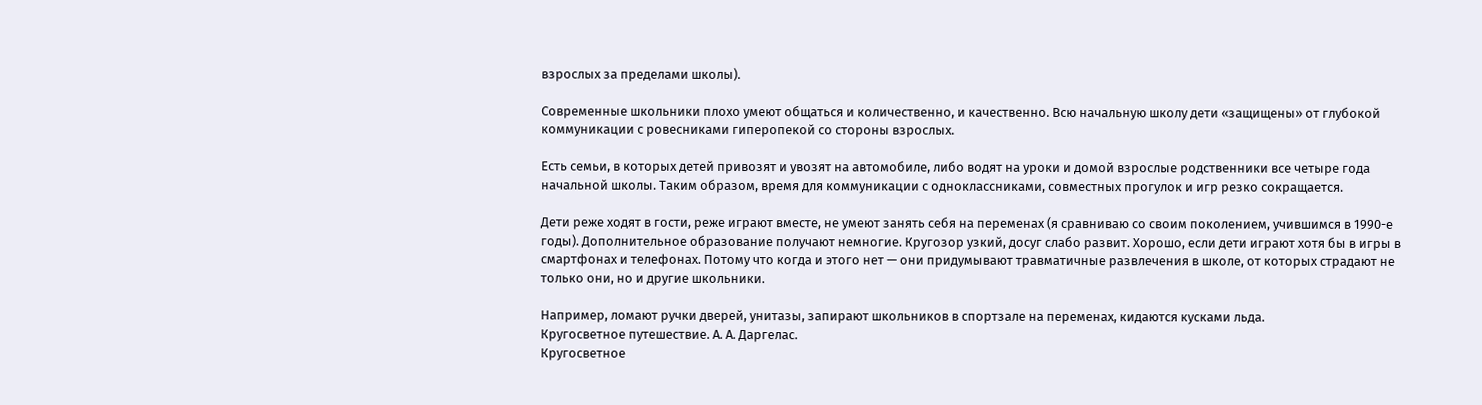взрослых за пределами школы).

Современные школьники плохо умеют общаться и количественно, и качественно. Всю начальную школу дети «защищены» от глубокой коммуникации с ровесниками гиперопекой со стороны взрослых.

Есть семьи, в которых детей привозят и увозят на автомобиле, либо водят на уроки и домой взрослые родственники все четыре года начальной школы. Таким образом, время для коммуникации с одноклассниками, совместных прогулок и игр резко сокращается.

Дети реже ходят в гости, реже играют вместе, не умеют занять себя на переменах (я сравниваю со своим поколением, учившимся в 1990-е годы). Дополнительное образование получают немногие. Кругозор узкий, досуг слабо развит. Хорошо, если дети играют хотя бы в игры в смартфонах и телефонах. Потому что когда и этого нет — они придумывают травматичные развлечения в школе, от которых страдают не только они, но и другие школьники.

Например, ломают ручки дверей, унитазы, запирают школьников в спортзале на переменах, кидаются кусками льда.
Кругосветное путешествие. А. А. Даргелас.
Кругосветное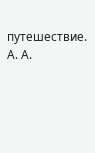путешествие. А. А.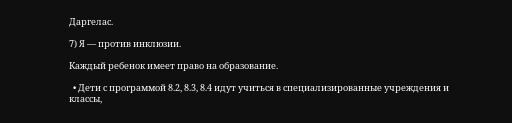Даргелас.

7) Я — против инклюзии.

Каждый ребенок имеет право на образование.

  • Дети с программой 8.2, 8.3, 8.4 идут учиться в специализированные учреждения и классы,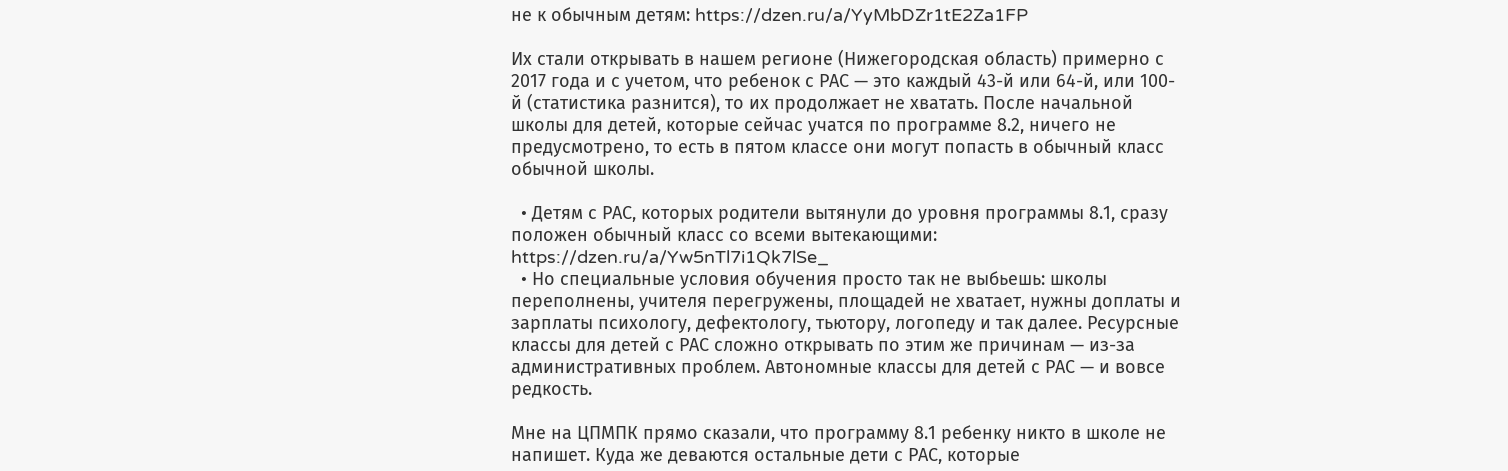не к обычным детям: https://dzen.ru/a/YyMbDZr1tE2Za1FP

Их стали открывать в нашем регионе (Нижегородская область) примерно с 2017 года и с учетом, что ребенок с РАС — это каждый 43-й или 64-й, или 100-й (статистика разнится), то их продолжает не хватать. После начальной школы для детей, которые сейчас учатся по программе 8.2, ничего не предусмотрено, то есть в пятом классе они могут попасть в обычный класс обычной школы.

  • Детям с РАС, которых родители вытянули до уровня программы 8.1, сразу положен обычный класс со всеми вытекающими: https://dzen.ru/a/Yw5nTl7i1Qk7lSe_
  • Но специальные условия обучения просто так не выбьешь: школы переполнены, учителя перегружены, площадей не хватает, нужны доплаты и зарплаты психологу, дефектологу, тьютору, логопеду и так далее. Ресурсные классы для детей с РАС сложно открывать по этим же причинам — из-за административных проблем. Автономные классы для детей с РАС — и вовсе редкость.

Мне на ЦПМПК прямо сказали, что программу 8.1 ребенку никто в школе не напишет. Куда же деваются остальные дети с РАС, которые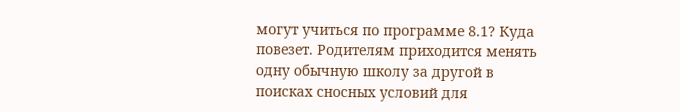могут учиться по программе 8.1? Куда повезет. Родителям приходится менять одну обычную школу за другой в поисках сносных условий для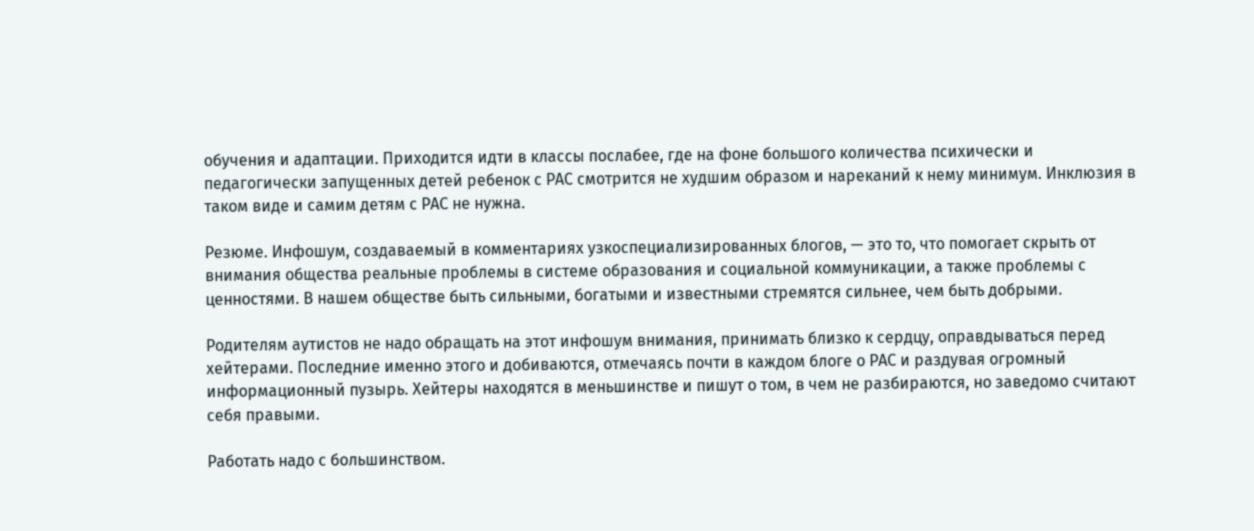обучения и адаптации. Приходится идти в классы послабее, где на фоне большого количества психически и педагогически запущенных детей ребенок с РАС смотрится не худшим образом и нареканий к нему минимум. Инклюзия в таком виде и самим детям с РАС не нужна.

Резюме. Инфошум, создаваемый в комментариях узкоспециализированных блогов, — это то, что помогает скрыть от внимания общества реальные проблемы в системе образования и социальной коммуникации, а также проблемы с ценностями. В нашем обществе быть сильными, богатыми и известными стремятся сильнее, чем быть добрыми.

Родителям аутистов не надо обращать на этот инфошум внимания, принимать близко к сердцу, оправдываться перед хейтерами. Последние именно этого и добиваются, отмечаясь почти в каждом блоге о РАС и раздувая огромный информационный пузырь. Хейтеры находятся в меньшинстве и пишут о том, в чем не разбираются, но заведомо считают себя правыми.

Работать надо с большинством.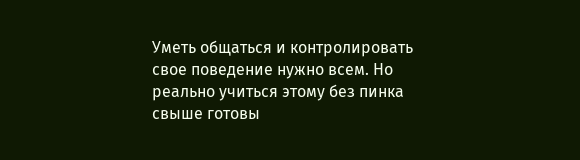Уметь общаться и контролировать свое поведение нужно всем. Но реально учиться этому без пинка свыше готовы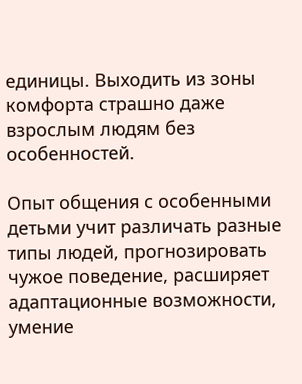единицы. Выходить из зоны комфорта страшно даже взрослым людям без особенностей.

Опыт общения с особенными детьми учит различать разные типы людей, прогнозировать чужое поведение, расширяет адаптационные возможности, умение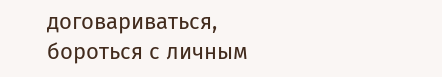договариваться, бороться с личным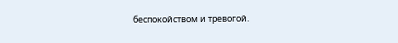беспокойством и тревогой.